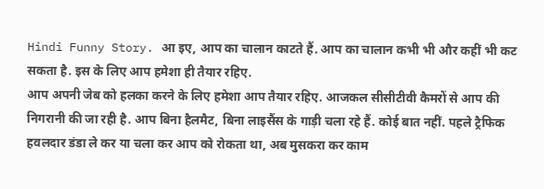Hindi Funny Story. आ इए, आप का चालान काटते हैं. आप का चालान कभी भी और कहीं भी कट सकता है. इस के लिए आप हमेशा ही तैयार रहिए.
आप अपनी जेब को हलका करने के लिए हमेशा आप तैयार रहिए. आजकल सीसीटीवी कैमरों से आप की निगरानी की जा रही है. आप बिना हैलमैट, बिना लाइसैंस के गाड़ी चला रहे हैं. कोई बात नहीं. पहले ट्रैफिक हवलदार डंडा ले कर या चला कर आप को रोकता था, अब मुसकरा कर काम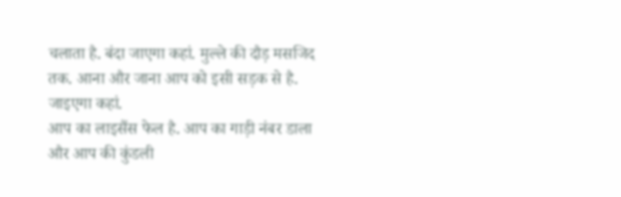चलाता है. बंदा जाएगा कहां. मुल्ले की दौड़ मसजिद तक. आना और जाना आप को इसी सड़क से है. जाइएगा कहां.
आप का लाइसैंस फेल है. आप का गाड़ी नंबर डाला और आप की कुंडली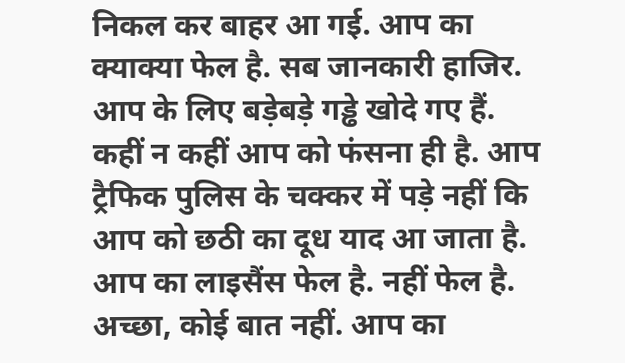निकल कर बाहर आ गई. आप का क्याक्या फेल है. सब जानकारी हाजिर. आप के लिए बड़ेबड़े गड्ढे खोदे गए हैं. कहीं न कहीं आप को फंसना ही है. आप ट्रैफिक पुलिस के चक्कर में पड़े नहीं कि आप को छठी का दूध याद आ जाता है.
आप का लाइसैंस फेल है. नहीं फेल है. अच्छा, कोई बात नहीं. आप का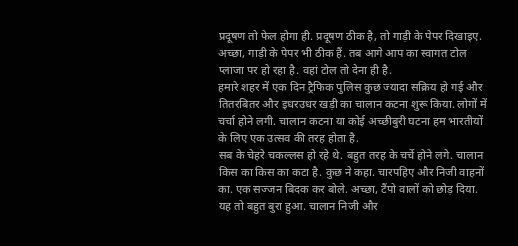प्रदूषण तो फेल होगा ही. प्रदूषण ठीक है, तो गाड़ी के पेपर दिखाइए. अच्छा, गाड़ी के पेपर भी ठीक हैं. तब आगे आप का स्वागत टोल प्लाजा पर हो रहा है. वहां टोल तो देना ही है.
हमारे शहर में एक दिन ट्रैफिक पुलिस कुछ ज्यादा सक्रिय हो गई और तितरबितर और इधरउधर खड़ी का चालान कटना शुरू किया. लोगों में चर्चा होने लगी. चालान कटना या कोई अच्छीबुरी घटना हम भारतीयों के लिए एक उत्सव की तरह होता है.
सब के चेहरे चकल्लस हो रहे थे. बहुत तरह के चर्चे होने लगे. चालान किस का किस का कटा है. कुछ ने कहा. चारपहिए और निजी वाहनों का. एक सज्जन बिदक कर बोले. अच्छा, टैंपो वालों को छोड़ दिया. यह तो बहुत बुरा हुआ. चालान निजी और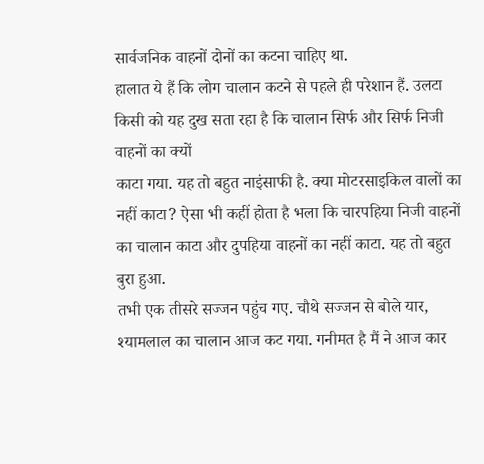सार्वजनिक वाहनों दोनों का कटना चाहिए था.
हालात ये हैं कि लोग चालान कटने से पहले ही परेशान हैं. उलटा किसी को यह दुख सता रहा है कि चालान सिर्फ और सिर्फ निजी वाहनों का क्यों
काटा गया. यह तो बहुत नाइंसाफी है. क्या मोटरसाइकिल वालों का नहीं काटा? ऐसा भी कहीं होता है भला कि चारपहिया निजी वाहनों का चालान काटा और दुपहिया वाहनों का नहीं काटा. यह तो बहुत बुरा हुआ.
तभी एक तीसरे सज्जन पहुंच गए. चौथे सज्जन से बोले यार, श्यामलाल का चालान आज कट गया. गनीमत है मैं ने आज कार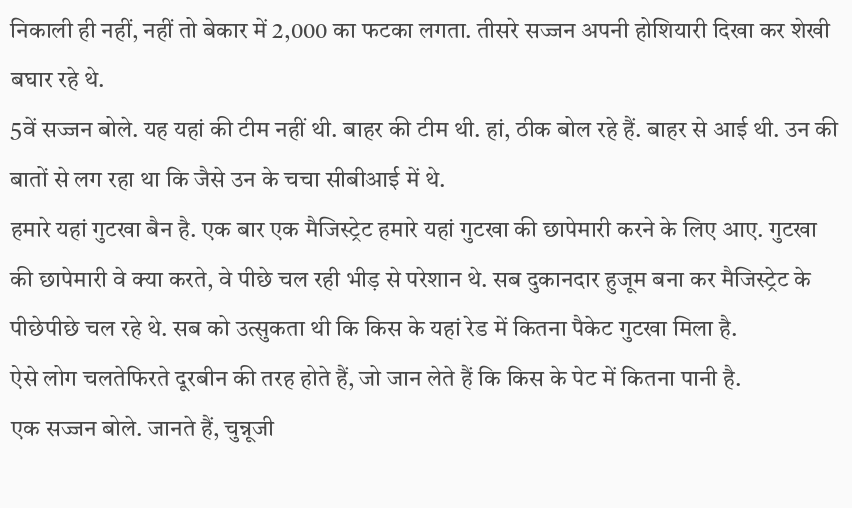निकाली ही नहीं, नहीं तो बेकार में 2,000 का फटका लगता. तीसरे सज्जन अपनी होशियारी दिखा कर शेखी बघार रहे थे.
5वें सज्जन बोले. यह यहां की टीम नहीं थी. बाहर की टीम थी. हां, ठीक बोल रहे हैं. बाहर से आई थी. उन की बातों से लग रहा था कि जैसे उन के चचा सीबीआई में थे.
हमारे यहां गुटखा बैन है. एक बार एक मैजिस्ट्रेट हमारे यहां गुटखा की छापेमारी करने के लिए आए. गुटखा की छापेमारी वे क्या करते, वे पीछे चल रही भीड़ से परेशान थे. सब दुकानदार हुजूम बना कर मैजिस्ट्रेट के पीछेपीछे चल रहे थे. सब को उत्सुकता थी कि किस के यहां रेड में कितना पैकेट गुटखा मिला है.
ऐसे लोग चलतेफिरते दूरबीन की तरह होते हैं, जो जान लेते हैं कि किस के पेट में कितना पानी है.
एक सज्जन बोले. जानते हैं, चुन्नूजी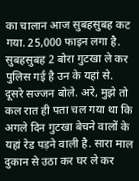का चालान आज सुबहसुबह कट गया. 25,000 फाइन लगा है. सुबहसुबह 2 बोरा गुटखा ले कर पुलिस गई है उन के यहां से.
दूसरे सज्जन बोले. अरे, मुझे तो कल रात ही पता चल गया था कि अगले दिन गुटखा बेचने वालों के यहां रेड पड़ने वाली है. सारा माल दुकान से उठा कर घर ले कर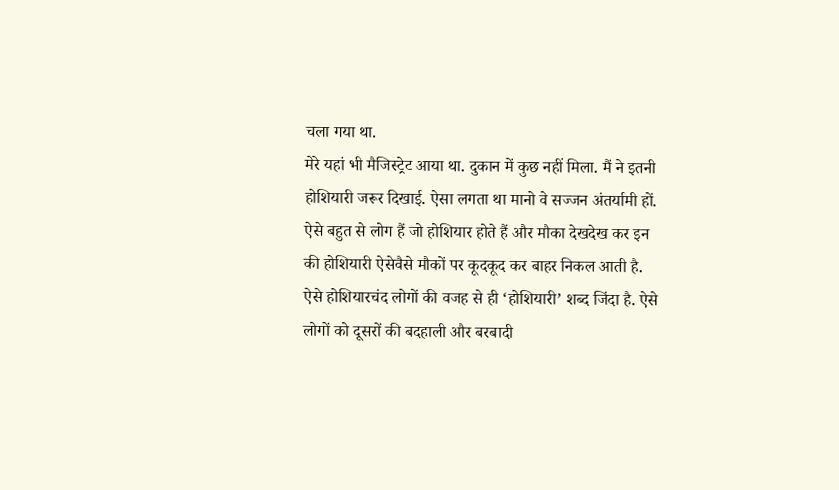चला गया था.
मेरे यहां भी मैजिस्ट्रेट आया था. दुकान में कुछ नहीं मिला. मैं ने इतनी होशियारी जरूर दिखाई. ऐसा लगता था मानो वे सज्जन अंतर्यामी हों.
ऐसे बहुत से लोग हैं जो होशियार होते हैं और मौका देखदेख कर इन की होशियारी ऐसेवैसे मौकों पर कूदकूद कर बाहर निकल आती है. ऐसे होशियारचंद लोगों की वजह से ही ‘होशियारी’ शब्द जिंदा है. ऐसे लोगों को दूसरों की बदहाली और बरबादी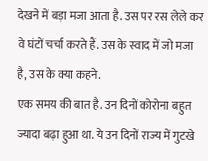देखने में बड़ा मजा आता है. उस पर रस लेले कर वे घंटों चर्चा करते हैं. उस के स्वाद में जो मजा है, उस के क्या कहने.
एक समय की बात है. उन दिनों कोरोना बहुत ज्यादा बढ़ा हुआ था. ये उन दिनों राज्य में गुटखे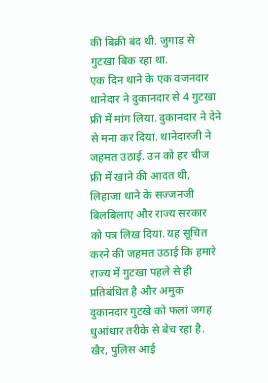की बिक्री बंद थी. जुगाड़ से गुटखा बिक रहा था.
एक दिन थाने के एक वजनदार थानेदार ने दुकानदार से 4 गुटखा फ्री में मांग लिया. दुकानदार ने देने से मना कर दिया. थानेदारजी ने जहमत उठाई. उन को हर चीज फ्री में खाने की आदत थी, लिहाजा थाने के सज्जनजी बिलबिलाए और राज्य सरकार को पत्र लिख दिया. यह सूचित करने की जहमत उठाई कि हमारे राज्य में गुटखा पहले से ही प्रतिबंधित है और अमुक दुकानदार गुटखे को फलां जगह धुआंधार तरीके से बेच रहा है.
खैर, पुलिस आई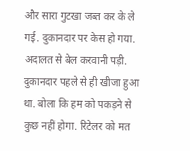और सारा गुटखा जब्त कर के ले गई. दुकानदार पर केस हो गया. अदालत से बेल करवानी पड़ी. दुकानदार पहले से ही खीजा हुआ था. बोला कि हम को पकड़ने से कुछ नहीं होगा. रिटेलर को मत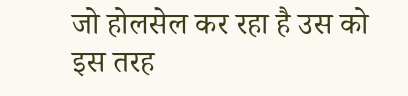जो होलसेल कर रहा है उस को इस तरह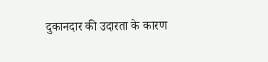दुकानदार की उदारता के कारण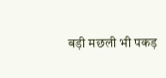बड़ी मछली भी पकड़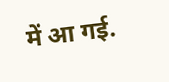में आ गई.